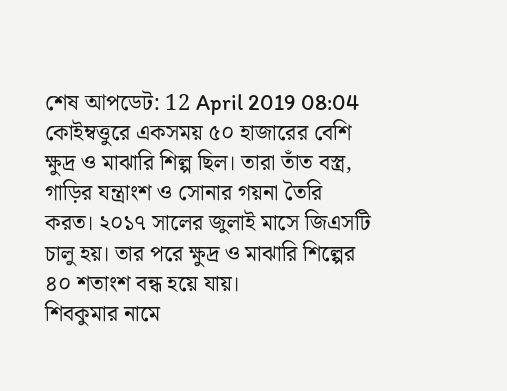শেষ আপডেট: 12 April 2019 08:04
কোইম্বত্তুরে একসময় ৫০ হাজারের বেশি ক্ষুদ্র ও মাঝারি শিল্প ছিল। তারা তাঁত বস্ত্র, গাড়ির যন্ত্রাংশ ও সোনার গয়না তৈরি করত। ২০১৭ সালের জুলাই মাসে জিএসটি চালু হয়। তার পরে ক্ষুদ্র ও মাঝারি শিল্পের ৪০ শতাংশ বন্ধ হয়ে যায়।
শিবকুমার নামে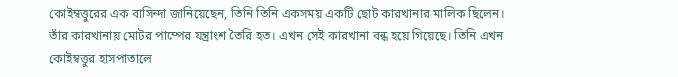কোইম্বত্তুরের এক বাসিন্দা জানিয়েছেন, তিনি তিনি একসময় একটি ছোট কারখানার মালিক ছিলেন। তাঁর কারখানায় মোটর পাম্পের যন্ত্রাংশ তৈরি হত। এখন সেই কারখানা বন্ধ হয়ে গিয়েছে। তিনি এখন কোইম্বত্তুর হাসপাতালে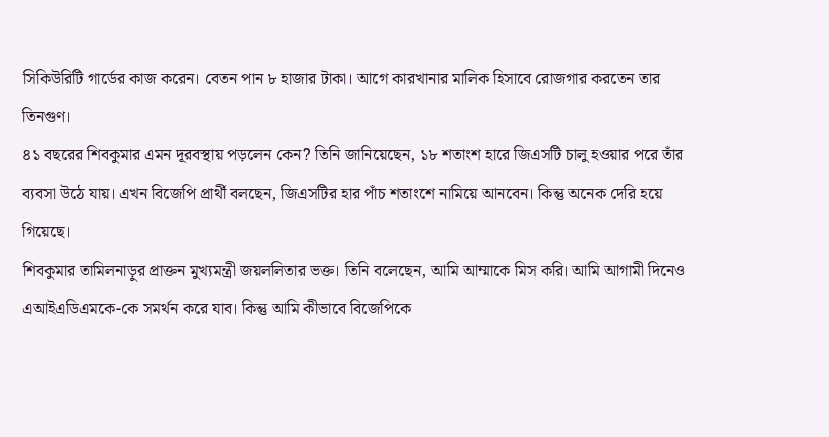সিকিউরিটি গার্ডের কাজ করেন। বেতন পান ৮ হাজার টাকা। আগে কারখানার মালিক হিসাবে রোজগার করতেন তার তিনগুণ।
৪১ বছরের শিবকুমার এমন দূরবস্থায় পড়লেন কেন? তিনি জানিয়েছেন, ১৮ শতাংশ হারে জিএসটি চালু হওয়ার পরে তাঁর ব্যবসা উঠে যায়। এখন বিজেপি প্রার্থী বলছেন, জিএসটির হার পাঁচ শতাংশে নামিয়ে আনবেন। কিন্তু অনেক দেরি হয়ে গিয়েছে।
শিবকুমার তামিলনাড়ুর প্রাক্তন মুখ্যমন্ত্রী জয়ললিতার ভক্ত। তিনি বলেছেন, আমি আম্মাকে মিস করি। আমি আগামী দিনেও এআইএডিএমকে-কে সমর্থন করে যাব। কিন্তু আমি কীভাবে বিজেপিকে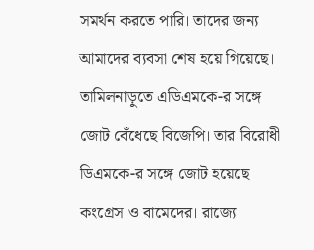সমর্থন করতে পারি। তাদের জন্য আমাদের ব্যবসা শেষ হয়ে গিয়েছে।
তামিলনাড়ুতে এডিএমকে-র সঙ্গে জোট বেঁধেছে বিজেপি। তার বিরোধী ডিএমকে-র সঙ্গে জোট হয়েছে কংগ্রেস ও বামেদের। রাজ্যে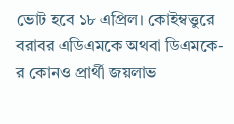ভোট হবে ১৮ এপ্রিল। কোইম্বত্তুরে বরাবর এডিএমকে অথবা ডিএমকে-র কোনও প্রার্থী জয়লাভ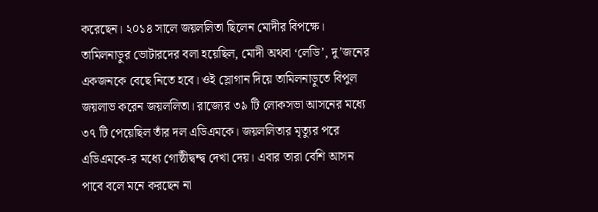করেছেন। ২০১৪ সালে জয়ললিতা ছিলেন মোদীর বিপক্ষে। তামিলনাড়ুর ভোটারদের বলা হয়েছিল, মোদী অথবা ‘লেডি’, দু’জনের একজনকে বেছে নিতে হবে। ওই স্লোগান দিয়ে তামিলনাড়ুতে বিপুল জয়লাভ করেন জয়ললিতা। রাজ্যের ৩৯ টি লোকসভা আসনের মধ্যে ৩৭ টি পেয়েছিল তাঁর দল এডিএমকে। জয়ললিতার মৃত্যুর পরে এডিএমকে-র মধ্যে গোষ্ঠীদ্বন্দ্ব দেখা দেয়। এবার তারা বেশি আসন পাবে বলে মনে করছেন না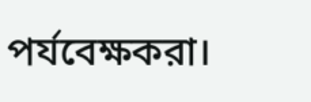পর্যবেক্ষকরা।